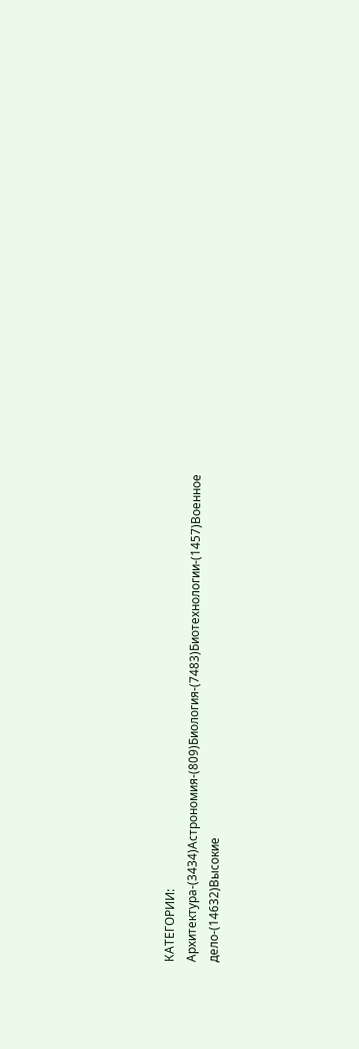КАТЕГОРИИ: Архитектура-(3434)Астрономия-(809)Биология-(7483)Биотехнологии-(1457)Военное дело-(14632)Высокие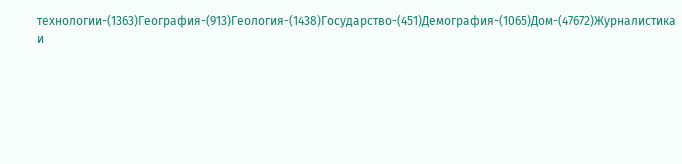технологии-(1363)География-(913)Геология-(1438)Государство-(451)Демография-(1065)Дом-(47672)Журналистика и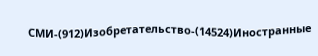СМИ-(912)Изобретательство-(14524)Иностранные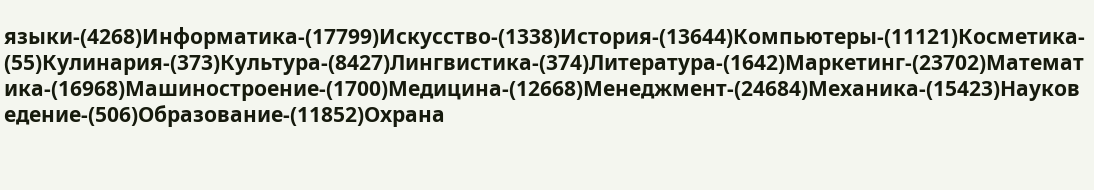языки-(4268)Информатика-(17799)Искусство-(1338)История-(13644)Компьютеры-(11121)Косметика-(55)Кулинария-(373)Культура-(8427)Лингвистика-(374)Литература-(1642)Маркетинг-(23702)Математика-(16968)Машиностроение-(1700)Медицина-(12668)Менеджмент-(24684)Механика-(15423)Науковедение-(506)Образование-(11852)Охрана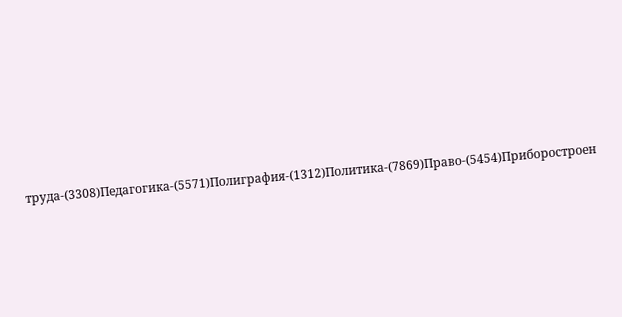труда-(3308)Педагогика-(5571)Полиграфия-(1312)Политика-(7869)Право-(5454)Приборостроен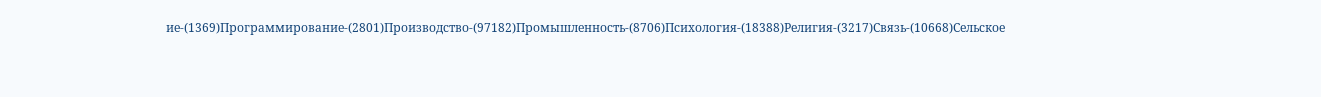ие-(1369)Программирование-(2801)Производство-(97182)Промышленность-(8706)Психология-(18388)Религия-(3217)Связь-(10668)Сельское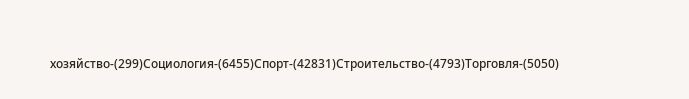хозяйство-(299)Социология-(6455)Спорт-(42831)Строительство-(4793)Торговля-(5050)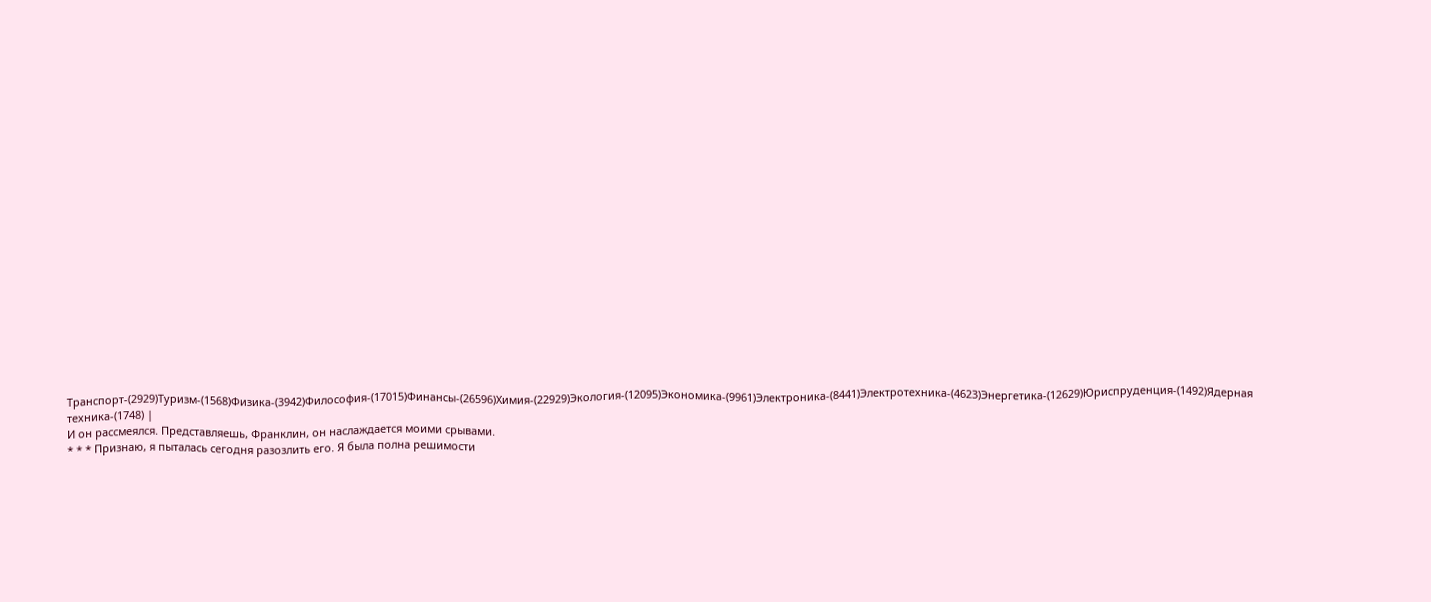Транспорт-(2929)Туризм-(1568)Физика-(3942)Философия-(17015)Финансы-(26596)Химия-(22929)Экология-(12095)Экономика-(9961)Электроника-(8441)Электротехника-(4623)Энергетика-(12629)Юриспруденция-(1492)Ядерная техника-(1748) |
И он рассмеялся. Представляешь, Франклин, он наслаждается моими срывами.
* * * Признаю, я пыталась сегодня разозлить его. Я была полна решимости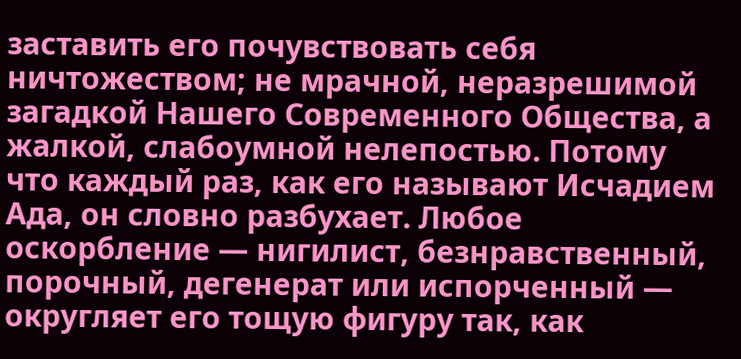заставить его почувствовать себя ничтожеством; не мрачной, неразрешимой загадкой Нашего Современного Общества, а жалкой, слабоумной нелепостью. Потому что каждый раз, как его называют Исчадием Ада, он словно разбухает. Любое оскорбление — нигилист, безнравственный, порочный, дегенерат или испорченный — округляет его тощую фигуру так, как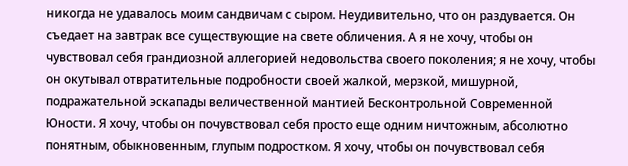никогда не удавалось моим сандвичам с сыром. Неудивительно, что он раздувается. Он съедает на завтрак все существующие на свете обличения. А я не хочу, чтобы он чувствовал себя грандиозной аллегорией недовольства своего поколения; я не хочу, чтобы он окутывал отвратительные подробности своей жалкой, мерзкой, мишурной, подражательной эскапады величественной мантией Бесконтрольной Современной Юности. Я хочу, чтобы он почувствовал себя просто еще одним ничтожным, абсолютно понятным, обыкновенным, глупым подростком. Я хочу, чтобы он почувствовал себя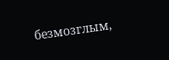безмозглым,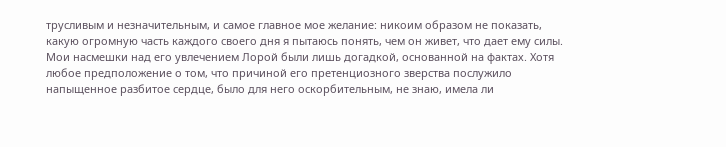трусливым и незначительным, и самое главное мое желание: никоим образом не показать, какую огромную часть каждого своего дня я пытаюсь понять, чем он живет, что дает ему силы. Мои насмешки над его увлечением Лорой были лишь догадкой, основанной на фактах. Хотя любое предположение о том, что причиной его претенциозного зверства послужило напыщенное разбитое сердце, было для него оскорбительным, не знаю, имела ли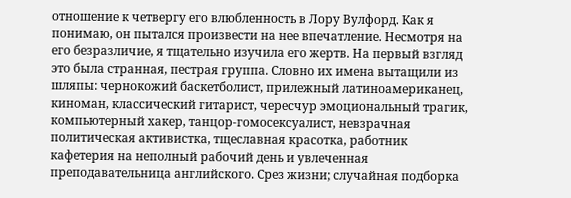отношение к четвергу его влюбленность в Лору Вулфорд. Как я понимаю, он пытался произвести на нее впечатление. Несмотря на его безразличие, я тщательно изучила его жертв. На первый взгляд это была странная, пестрая группа. Словно их имена вытащили из шляпы: чернокожий баскетболист, прилежный латиноамериканец, киноман, классический гитарист, чересчур эмоциональный трагик, компьютерный хакер, танцор-гомосексуалист, невзрачная политическая активистка, тщеславная красотка, работник кафетерия на неполный рабочий день и увлеченная преподавательница английского. Срез жизни; случайная подборка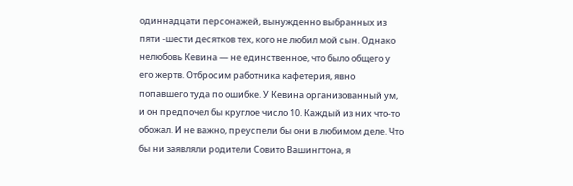одиннадцати персонажей, вынужденно выбранных из пяти -шести десятков тех, кого не любил мой сын. Однако нелюбовь Кевина — не единственное, что было общего у его жертв. Отбросим работника кафетерия, явно попавшего туда по ошибке. У Кевина организованный ум, и он предпочел бы круглое число 10. Каждый из них что-то обожал. И не важно, преуспели бы они в любимом деле. Что бы ни заявляли родители Совито Вашингтона, я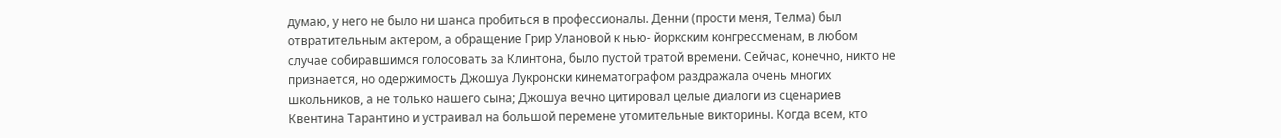думаю, у него не было ни шанса пробиться в профессионалы. Денни (прости меня, Телма) был отвратительным актером, а обращение Грир Улановой к нью- йоркским конгрессменам, в любом случае собиравшимся голосовать за Клинтона, было пустой тратой времени. Сейчас, конечно, никто не признается, но одержимость Джошуа Лукронски кинематографом раздражала очень многих школьников, а не только нашего сына; Джошуа вечно цитировал целые диалоги из сценариев Квентина Тарантино и устраивал на большой перемене утомительные викторины. Когда всем, кто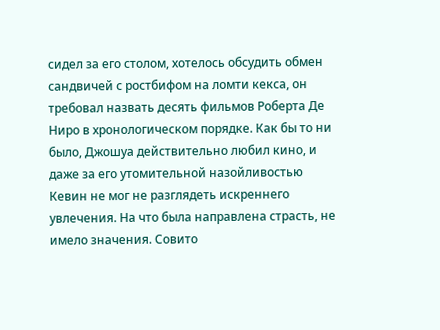сидел за его столом, хотелось обсудить обмен сандвичей с ростбифом на ломти кекса, он требовал назвать десять фильмов Роберта Де Ниро в хронологическом порядке. Как бы то ни было, Джошуа действительно любил кино, и даже за его утомительной назойливостью Кевин не мог не разглядеть искреннего увлечения. На что была направлена страсть, не имело значения. Совито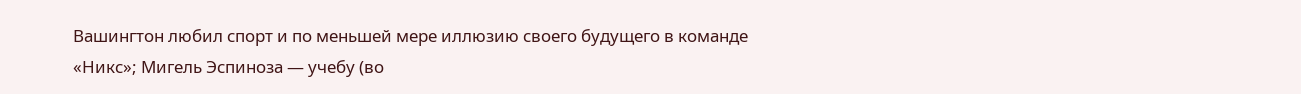Вашингтон любил спорт и по меньшей мере иллюзию своего будущего в команде «Никс»; Мигель Эспиноза — учебу (во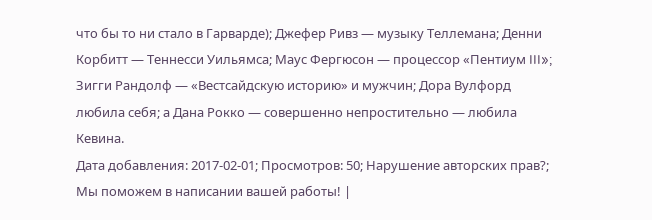что бы то ни стало в Гарварде); Джефер Ривз — музыку Теллемана; Денни Корбитт — Теннесси Уильямса; Маус Фергюсон — процессор «Пентиум III»; Зигги Рандолф — «Вестсайдскую историю» и мужчин; Дора Вулфорд любила себя; а Дана Рокко — совершенно непростительно — любила Кевина.
Дата добавления: 2017-02-01; Просмотров: 50; Нарушение авторских прав?; Мы поможем в написании вашей работы! |